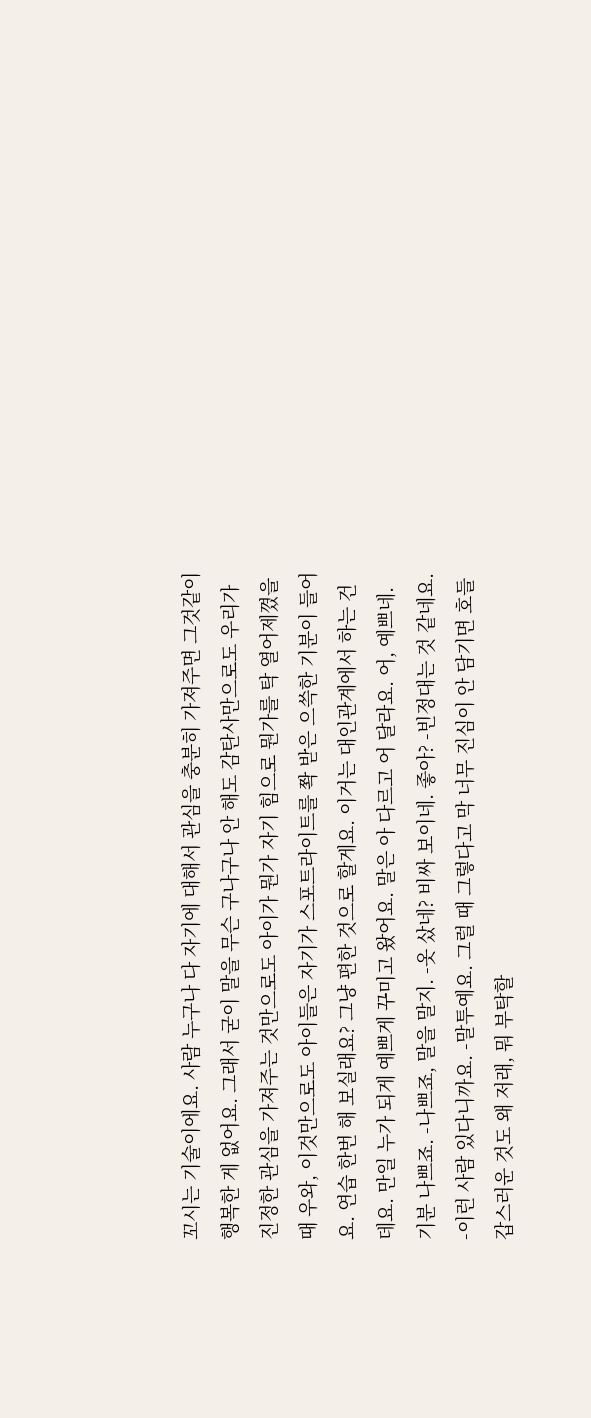꼬시는 기술이에요. 사람 누구나 다 자기에 대해서 관심을 충분히 가져주면 그것같이 행복한 게 없어요. 그래서 굳이 말을 무슨 구나구나 안 해도 감탄사만으로도 우리가 진정한 관심을 가져주는 것만으로도 아이가 뭔가 자기 힘으로 뭔가를 탁 열어제꼈을 때 우와, 이것만으로도 아이들은 자기가 스포트라이트를 쫙 받은 으쓱한 기분이 들어요. 연습 한번 해 보실래요? 그냥 편한 것으로 할게요. 이거는 대인관계에서 하는 건데요. 만일 누가 되게 예쁘게 꾸미고 왔어요. 말은 아 다르고 어 달라요. 어, 예쁘네. 기분 나쁘죠. -나쁘죠, 말을 말지. -옷 샀네? 비싸 보이네. 좋아? -빈정대는 것 같네요. -이런 사람 있다니까요. -말투예요. 그럴 때 그렇다고 막 너무 진심이 안 담기면 호들갑스러운 것도 왜 저래, 뭐 부탁할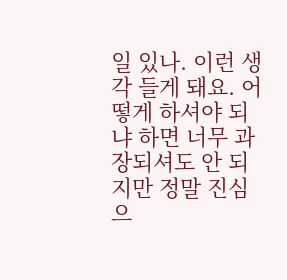일 있나. 이런 생각 들게 돼요. 어떻게 하셔야 되냐 하면 너무 과장되셔도 안 되지만 정말 진심으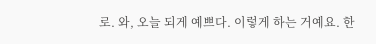로. 와, 오늘 되게 예쁘다. 이렇게 하는 거예요. 한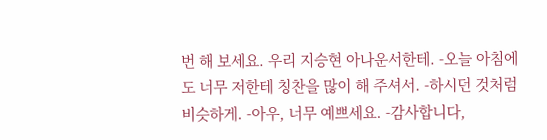번 해 보세요. 우리 지승현 아나운서한테. -오늘 아침에도 너무 저한테 칭찬을 많이 해 주셔서. -하시던 것처럼 비슷하게. -아우, 너무 예쁘세요. -감사합니다,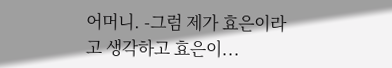어머니. -그럼 제가 효은이라고 생각하고 효은이...